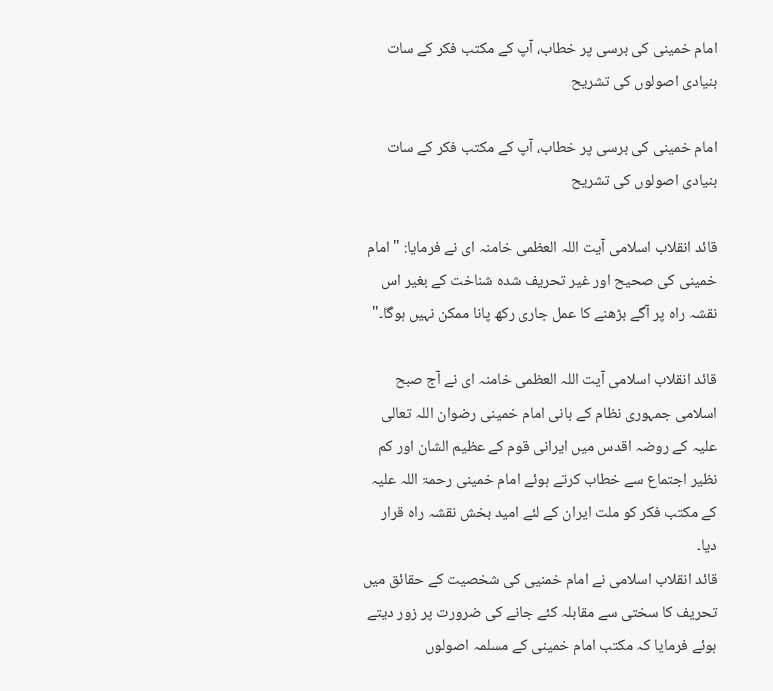امام خمینی کی برسی پر خطاب، آپ کے مکتب فکر کے سات بنیادی اصولوں کی تشریح

امام خمینی کی برسی پر خطاب، آپ کے مکتب فکر کے سات بنیادی اصولوں کی تشریح

قائد انقلاب اسلامی آيت اللہ العظمی خامنہ ای نے فرمایا: "امام خمینی کی صحیح اور غیر تحریف شدہ شناخت کے بغیر اس نقشہ راہ پر آگے بڑھنے کا عمل جاری رکھ پانا ممکن نہیں ہوگا۔"

قائد انقلاب اسلامی آيت اللہ العظمی خامنہ ای نے آج صبح اسلامی جمہوری نظام کے بانی امام خمینی رضوان اللہ تعالی علیہ کے روضہ اقدس میں ایرانی قوم کے عظیم الشان اور کم نظیر اجتماع سے خطاب کرتے ہوئے امام خمینی رحمۃ اللہ علیہ کے مکتب فکر کو ملت ایران کے لئے امید بخش نقشہ راہ قرار دیا۔
قائد انقلاب اسلامی نے امام خمنیی کی شخصیت کے حقائق میں تحریف کا سختی سے مقابلہ کئے جانے کی ضرورت پر زور دیتے ہوئے فرمایا کہ مکتب امام خمینی کے مسلمہ اصولوں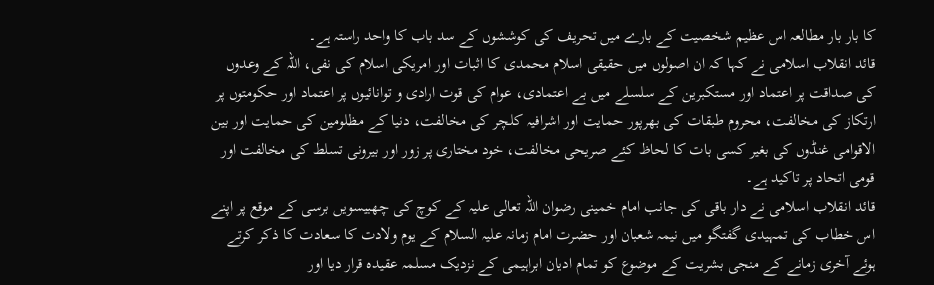کا بار بار مطالعہ اس عظیم شخصیت کے بارے میں تحریف کی کوششوں کے سد باب کا واحد راستہ ہے۔
قائد انقلاب اسلامی نے کہا کہ ان اصولوں میں حقیقی اسلام محمدی کا اثبات اور امریکی اسلام کی نفی، اللہ کے وعدوں کی صداقت پر اعتماد اور مستکبرین کے سلسلے میں بے اعتمادی، عوام کی قوت ارادی و توانائیوں پر اعتماد اور حکومتوں پر ارتکاز کی مخالفت، محروم طبقات کی بھرپور حمایت اور اشرافیہ کلچر کی مخالفت، دنیا کے مظلومین کی حمایت اور بین الاقوامی غنڈوں کی بغیر کسی بات کا لحاظ کئے صریحی مخالفت، خود مختاری پر زور اور بیرونی تسلط کی مخالفت اور قومی اتحاد پر تاکید ہے۔
قائد انقلاب اسلامی نے دار باقی کی جانب امام خمینی رضوان اللہ تعالی علیہ کے کوچ کی چھبیسویں برسی کے موقع پر اپنے اس خطاب کی تمہیدی گفتگو میں نیمہ شعبان اور حضرت امام زمانہ علیہ السلام کے یوم ولادت کا سعادت کا ذکر کرتے ہوئے آخری زمانے کے منجی بشریت کے موضوع کو تمام ادیان ابراہیمی کے نزدیک مسلمہ عقیدہ قرار دیا اور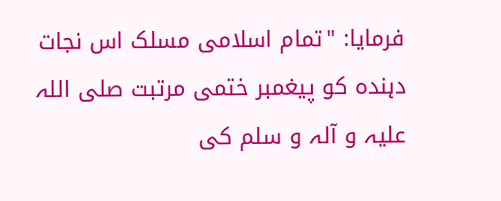فرمایا: "تمام اسلامی مسلک اس نجات دہندہ کو پیغمبر ختمی مرتبت صلی اللہ علیہ و آلہ و سلم کی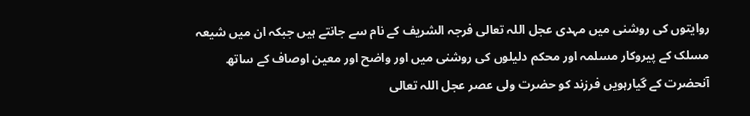روایتوں کی روشنی میں مہدی عجل اللہ تعالی فرجہ الشریف کے نام سے جانتے ہیں جبکہ ان میں شیعہ مسلک کے پیروکار مسلمہ اور محکم دلیلوں کی روشنی میں اور واضح اور معین اوصاف کے ساتھ آنحضرت کے گیارہویں فرزند کو حضرت ولی عصر عجل اللہ تعالی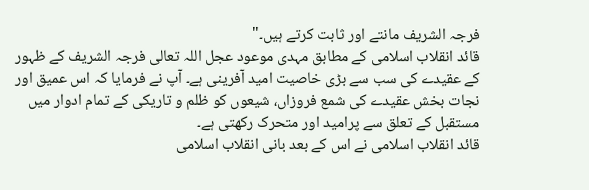فرجہ الشریف مانتے اور ثابت کرتے ہیں۔"
قائد انقلاب اسلامی کے مطابق مہدی موعود عجل اللہ تعالی فرجہ الشریف کے ظہور کے عقیدے کی سب سے بڑی خاصیت امید آفرینی ہے۔ آپ نے فرمایا کہ اس عمیق اور نجات بخش عقیدے کی شمع فروزاں، شیعوں کو ظلم و تاریکی کے تمام ادوار میں مستقبل کے تعلق سے پرامید اور متحرک رکھتی ہے۔
قائد انقلاب اسلامی نے اس کے بعد بانی انقلاب اسلامی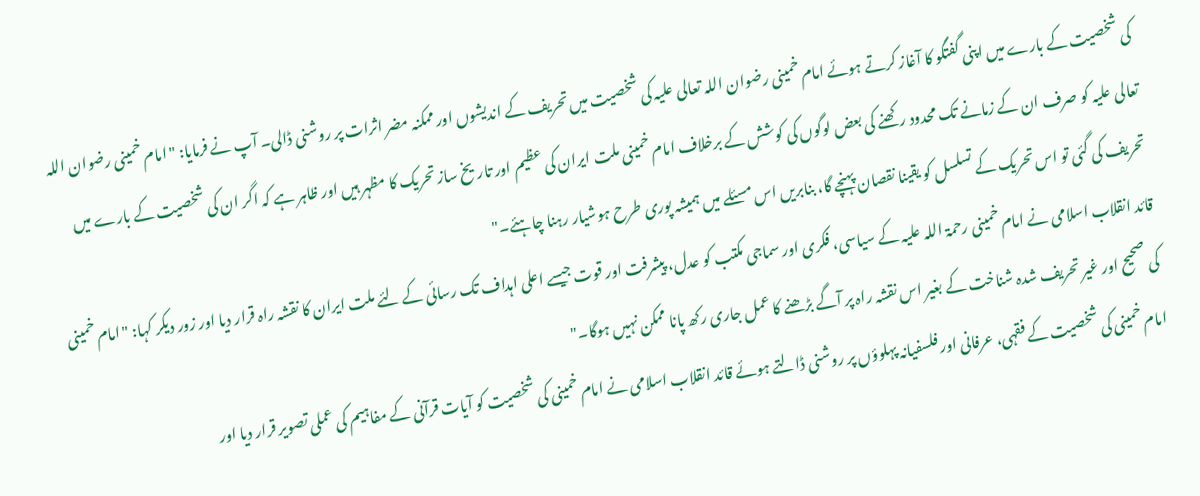کی شخصیت کے بارے میں اپنی گفتگو کا آغاز کرتے ہوئے امام خمینی رضوان اللہ تعالی علیہ کی شخصیت میں تحریف کے اندیشوں اور ممکنہ مضر اثرات پر روشنی ڈالی۔ آپ نے فرمایا: "امام خمینی رضوان اللہ تعالی علیہ کو صرف ان کے زمانے تک محدود رکھنے کی بعض لوگوں کی کوشش کے برخلاف امام خمینی ملت ایران کی عظیم اور تاریخ ساز تحریک کا مظہر ہیں اور ظاہر ہے کہ اگر ان کی شخصیت کے بارے میں تحریف کی گئی تو اس تحریک کے تسلسل کو یقینا نقصان پہنچے گا، بنابریں اس مسئلے میں ہمیشہ پوری طرح ہوشیار رہنا چاہئے۔"
قائد انقلاب اسلامی نے امام خمینی رحمۃ اللہ علیہ کے سیاسی، فکری اور سماجی مکتب کو عدل، پیشرفت اور قوت جیسے اعلی اہداف تک رسائی کے لئے ملت ایران کا نقشہ راہ قرار دیا اور زور دیکر کہا: "امام خمینی کی صحیح اور غیر تحریف شدہ شناخت کے بغیر اس نقشہ راہ پر آگے بڑھنے کا عمل جاری رکھ پانا ممکن نہیں ہوگا۔"
امام خمینی کی شخصیت کے فقہی، عرفانی اور فلسفیانہ پہلوؤں پر روشنی ڈالتے ہوئے قائد انقلاب اسلامی نے امام خمینی کی شخصیت کو آیات قرآنی کے مفاہیم کی عملی تصویر قرار دیا اور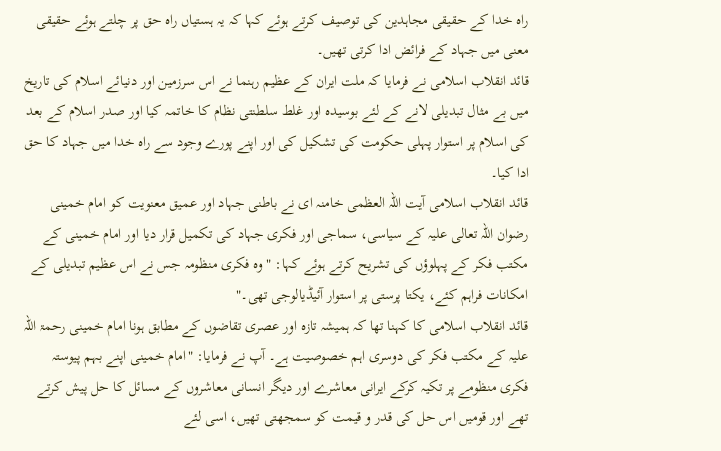راہ خدا کے حقیقی مجاہدین کی توصیف کرتے ہوئے کہا کہ یہ ہستیاں راہ حق پر چلتے ہوئے حقیقی معنی میں جہاد کے فرائض ادا کرتی تھیں۔
قائد انقلاب اسلامی نے فرمایا کہ ملت ایران کے عظیم رہنما نے اس سرزمین اور دنیائے اسلام کی تاریخ میں بے مثال تبدیلی لانے کے لئے بوسیدہ اور غلط سلطنتی نظام کا خاتمہ کیا اور صدر اسلام کے بعد کی اسلام پر استوار پہلی حکومت کی تشکیل کی اور اپنے پورے وجود سے راہ خدا میں جہاد کا حق ادا کیا۔
قائد انقلاب اسلامی آیت اللہ العظمی خامنہ ای نے باطنی جہاد اور عمیق معنویت کو امام خمینی رضوان اللہ تعالی علیہ کے سیاسی، سماجی اور فکری جہاد کی تکمیل قرار دیا اور امام خمینی کے مکتب فکر کے پہلوؤں کی تشریح کرتے ہوئے کہا: " وہ فکری منظومہ جس نے اس عظیم تبدیلی کے امکانات فراہم کئے، یکتا پرستی پر استوار آئیڈیالوجی تھی۔"
قائد انقلاب اسلامی کا کہنا تھا کہ ہمیشہ تازہ اور عصری تقاضوں کے مطابق ہونا امام خمینی رحمۃ اللہ علیہ کے مکتب فکر کی دوسری اہم خصوصیت ہے۔ آپ نے فرمایا: "امام خمینی اپنے بہم پیوستہ فکری منظومے پر تکیہ کرکے ایرانی معاشرے اور دیگر انسانی معاشروں کے مسائل کا حل پیش کرتے تھے اور قومیں اس حل کی قدر و قیمت کو سمجھتی تھیں، اسی لئے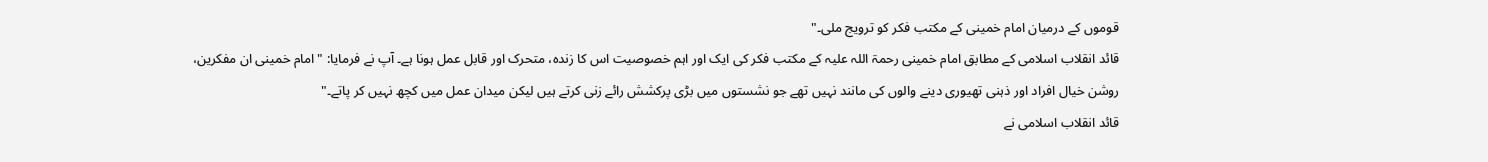قوموں کے درمیان امام خمینی کے مکتب فکر کو ترویج ملی۔"
قائد انقلاب اسلامی کے مطابق امام خمینی رحمۃ اللہ علیہ کے مکتب فکر کی ایک اور اہم خصوصیت اس کا زندہ، متحرک اور قابل عمل ہونا ہے۔ آپ نے فرمایا: "امام خمینی ان مفکرین، روشن خیال افراد اور ذہنی تھیوری دینے والوں کی مانند نہیں تھے جو نشستوں میں بڑی پرکشش رائے زنی کرتے ہیں لیکن میدان عمل میں کچھ نہیں کر پاتے۔"
قائد انقلاب اسلامی نے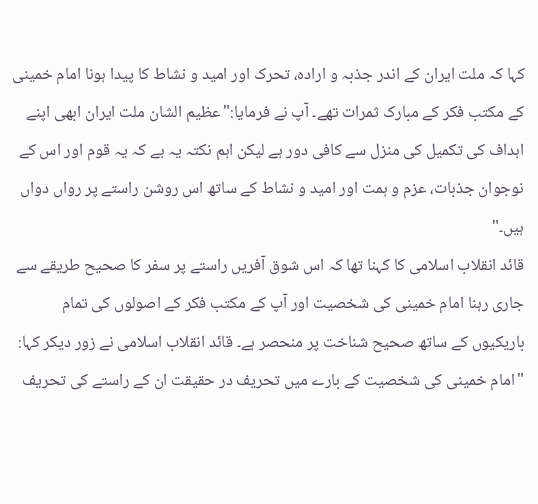کہا کہ ملت ایران کے اندر جذبہ و ارادہ، تحرک اور امید و نشاط کا پیدا ہونا امام خمینی کے مکتب فکر کے مبارک ثمرات تھے۔ آپ نے فرمایا:"عظیم الشان ملت ایران ابھی اپنے اہداف کی تکمیل کی منزل سے کافی دور ہے لیکن اہم نکتہ یہ ہے کہ یہ قوم اور اس کے نوجوان جذبات، عزم و ہمت اور امید و نشاط کے ساتھ اس روشن راستے پر رواں دواں ہیں۔"
قائد انقلاب اسلامی کا کہنا تھا کہ اس شوق آفریں راستے پر سفر کا صحیح طریقے سے جاری رہنا امام خمینی کی شخصیت اور آپ کے مکتب فکر کے اصولوں کی تمام باریکیوں کے ساتھ صحیح شناخت پر منحصر ہے۔ قائد انقلاب اسلامی نے زور دیکر کہا: "امام خمینی کی شخصیت کے بارے میں تحریف در حقیقت ان کے راستے کی تحریف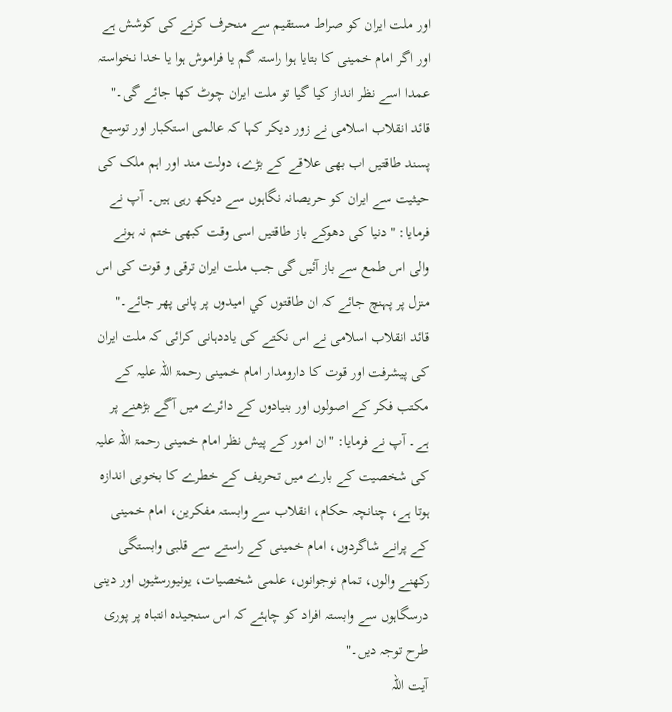اور ملت ایران کو صراط مستقیم سے منحرف کرنے کی کوشش ہے اور اگر امام خمینی کا بتایا ہوا راستہ گم یا فراموش ہوا یا خدا نخواستہ عمدا اسے نظر انداز کیا گیا تو ملت ایران چوٹ کھا جائے گی۔"
قائد انقلاب اسلامی نے زور دیکر کہا کہ عالمی استکبار اور توسیع پسند طاقتیں اب بھی علاقے کے بڑے، دولت مند اور اہم ملک کی حیثیت سے ایران کو حریصانہ نگاہوں سے دیکھ رہی ہیں۔ آپ نے فرمایا: "دنیا کی دھوکے باز طاقتیں اسی وقت کبھی ختم نہ ہونے والی اس طمع سے باز آئيں گی جب ملت ایران ترقی و قوت کی اس منزل پر پہنچ جائے کہ ان طاقتوں کي امیدوں پر پانی پھر جائے۔"
قائد انقلاب اسلامی نے اس نکتے کی یاددہانی کرائی کہ ملت ایران کی پیشرفت اور قوت کا دارومدار امام خمینی رحمۃ اللہ علیہ کے مکتب فکر کے اصولوں اور بنیادوں کے دائرے میں آگے بڑھنے پر ہے۔ آپ نے فرمایا: "ان امور کے پیش نظر امام خمینی رحمۃ اللہ علیہ کی شخصیت کے بارے میں تحریف کے خطرے کا بخوبی اندازہ ہوتا ہے، چنانچہ حکام، انقلاب سے وابستہ مفکرین، امام خمینی کے پرانے شاگردوں، امام خمینی کے راستے سے قلبی وابستگی رکھنے والوں، تمام نوجوانوں، علمی شخصیات، یونیورسٹیوں اور دینی درسگاہوں سے وابستہ افراد کو چاہئے کہ اس سنجیدہ انتباہ پر پوری طرح توجہ دیں۔"
آیت اللہ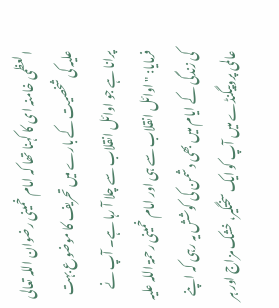العظمی خامنہ ای کا کہنا تھا کہ امام خمینی رضوان اللہ تعالی علیہ کی شخصیت کے بارے میں تحریف کا موضوع بہت پرانا ہے جو اوائل انقلاب سے چلا آ رہا ہے۔ آپ نے فرمایا: "اوائل انقلاب سے ہی اور امام خمینی رحمۃ اللہ علیہ کی زندگی کے ایام میں بھی دشمن کی کوشش یہ رہی کہ اپنے عالمی پروپیگنڈے میں آپ کو ایک سختگیر، خشک مزاج اور ہر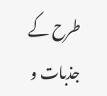طرح کے جذبات و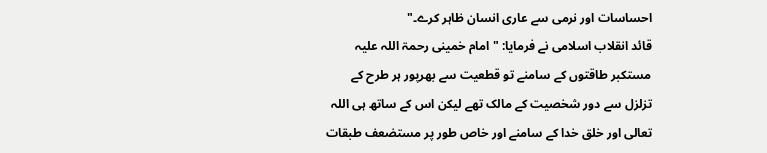احساسات اور نرمی سے عاری انسان ظاہر کرے۔"
قائد انقلاب اسلامی نے فرمایا: "امام خمینی رحمۃ اللہ علیہ مستکبر طاقتوں کے سامنے تو قطعیت سے بھرپور ہر طرح کے تزلزل سے دور شخصیت کے مالک تھے لیکن اس کے ساتھ ہی اللہ تعالی اور خلق خدا کے سامنے اور خاص طور پر مستضعف طبقات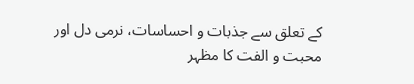کے تعلق سے جذبات و احساسات، نرمی دل اور محبت و الفت کا مظہر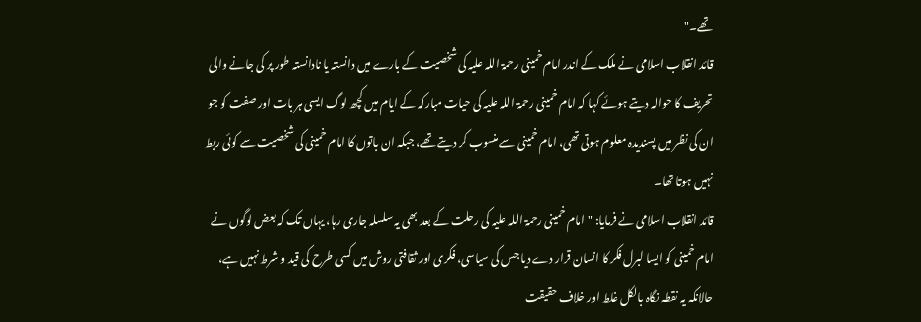تھے۔"
قائد انقلاب اسلامی نے ملک کے اندر امام خمینی رحمۃ اللہ علیہ کی شخصیت کے بارے میں دانستہ یا نادانستہ طور پر کی جانے والی تحریف کا حوالہ دیتے ہوئے کہا کہ امام خمینی رحمۃ اللہ علیہ کی حیات مبارکہ کے ایام میں کچھ لوگ ایسی ہر بات اور صفت کو جو ان کی نظر میں پسندیدہ معلوم ہوتی تھی، امام خمینی سے منسوب کر دیتے تھے، جبکہ ان باتوں کا امام خمینی کی شخصیت سے کوئی ربط نہیں ہوتا تھا۔
قائد انقلاب اسلامی نے فرمایا: "امام خمینی رحمۃ اللہ علیہ کی رحلت کے بعد بھی یہ سلسلہ جاری رہا، یہاں تک کہ بعض لوگوں نے امام خمینی کو ایسا لبرل فکر کا انسان قرار دے دیا جس کی سیاسی، فکری اور ثقافتی روش میں کسی طرح کی قید و شرط نہیں ہے، حالانکہ یہ نقطہ نگاہ بالکل غلط اور خلاف حقیقت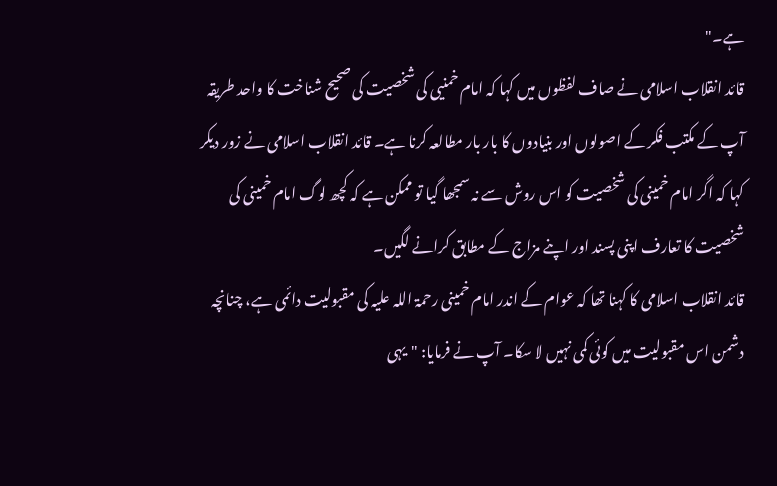ہے۔"
قائد انقلاب اسلامی نے صاف لفظوں میں کہا کہ امام خمنیی کی شخصیت کی صحیح شناخت کا واحد طریقہ آپ کے مکتب فکر کے اصولوں اور بنیادوں کا بار بار مطالعہ کرنا ہے۔ قائد انقلاب اسلامی نے زور دیکر کہا کہ اگر امام خمینی کی شخصیت کو اس روش سے نہ سمجھا گیا تو ممکن ہے کہ کچھ لوگ امام خمینی کی شخصیت کا تعارف اپنی پسند اور اپنے مزاج کے مطابق کرانے لگیں۔
قائد انقلاب اسلامی کا کہنا تھا کہ عوام کے اندر امام خمینی رحمۃ اللہ علیہ کی مقبولیت دائمی ہے، چنانچہ دشمن اس مقبولیت میں کوئی کمی نہیں لا سکا۔ آپ نے فرمایا: "یہی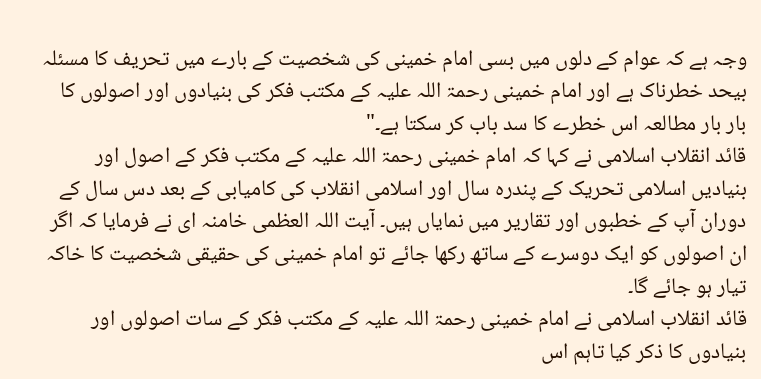وجہ ہے کہ عوام کے دلوں میں بسی امام خمینی کی شخصیت کے بارے میں تحریف کا مسئلہ بیحد خطرناک ہے اور امام خمینی رحمۃ اللہ علیہ کے مکتب فکر کی بنیادوں اور اصولوں کا بار بار مطالعہ اس خطرے کا سد باب کر سکتا ہے۔"
قائد انقلاب اسلامی نے کہا کہ امام خمینی رحمۃ اللہ علیہ کے مکتب فکر کے اصول اور بنیادیں اسلامی تحریک کے پندرہ سال اور اسلامی انقلاب کی کامیابی کے بعد دس سال کے دوران آپ کے خطبوں اور تقاریر میں نمایاں ہیں۔ آیت اللہ العظمی خامنہ ای نے فرمایا کہ اگر ان اصولوں کو ایک دوسرے کے ساتھ رکھا جائے تو امام خمینی کی حقیقی شخصیت کا خاکہ تیار ہو جائے گا۔
قائد انقلاب اسلامی نے امام خمینی رحمۃ اللہ علیہ کے مکتب فکر کے سات اصولوں اور بنیادوں کا ذکر کیا تاہم اس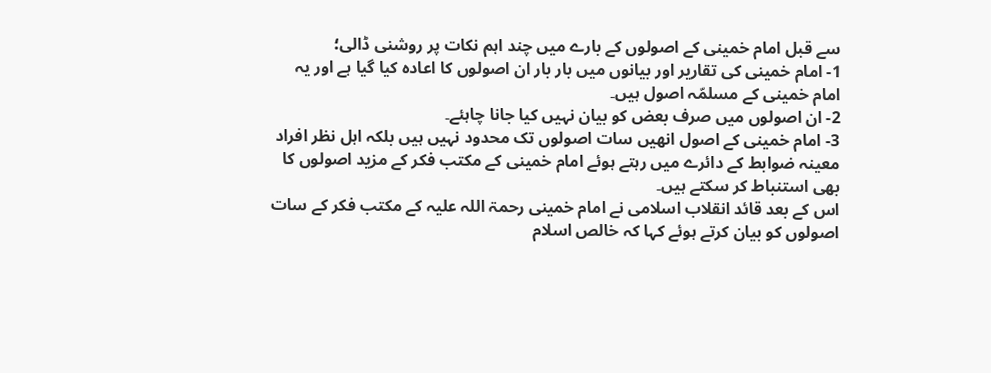سے قبل امام خمینی کے اصولوں کے بارے میں چند اہم نکات پر روشنی ڈالی؛
1- امام خمینی کی تقاریر اور بیانوں میں بار بار ان اصولوں کا اعادہ کیا گيا ہے اور یہ امام خمینی کے مسلمّہ اصول ہیں۔
2- ان اصولوں میں صرف بعض کو بیان نہیں کیا جانا چاہئے۔
3- امام خمینی کے اصول انھیں سات اصولوں تک محدود نہیں ہیں بلکہ اہل نظر افراد معینہ ضوابط کے دائرے میں رہتے ہوئے امام خمینی کے مکتب فکر کے مزید اصولوں کا بھی استنباط کر سکتے ہیں۔
اس کے بعد قائد انقلاب اسلامی نے امام خمینی رحمۃ اللہ علیہ کے مکتب فکر کے سات اصولوں کو بیان کرتے ہوئے کہا کہ خالص اسلام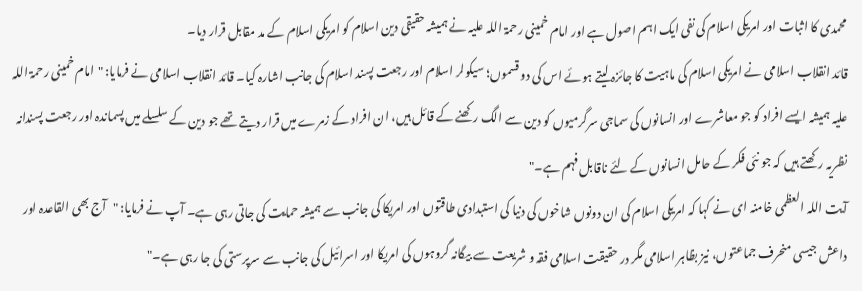محمدی کا اثبات اور امریکی اسلام کی نفی ایک اہم اصول ہے اور امام خمینی رحمۃ اللہ علیہ نے ہمیشہ حقیقی دین اسلام کو امریکی اسلام کے مد مقابل قرار دیا۔
قائد انقلاب اسلامی نے امریکی اسلام کی ماہیت کا جائزہ لیتے ہوئے اس کی دو قسموں؛ سیکولر اسلام اور رجعت پسند اسلام کی جانب اشارہ کیا۔ قائد انقلاب اسلامی نے فرمایا: "امام خمینی رحمۃ اللہ علیہ ہمیشہ ایسے افراد کو جو معاشرے اور انسانوں کی سماجی سرگرمیوں کو دین سے الگ رکھنے کے قائل ہیں، ان افراد کے زمرے میں قرار دیتے تھے جو دین کے سلسلے میں پسماندہ اور رجعت پسندانہ نظریہ رکھتے ہیں کہ جو نئی فکر کے حامل انسانوں کے لئے ناقابل فہم ہے۔"
آیت اللہ العظمی خامنہ ای نے کہا کہ امریکی اسلام کی ان دونوں شاخوں کی دنیا کی استبدادی طاقتوں اور امریکا کی جانب سے ہمیشہ حمایت کی جاتی رہی ہے۔ آپ نے فرمایا: "آج بھی القاعدہ اور داعش جیسی منحرف جماعتوں، نیز بظاہر اسلامی مگر در حقیقت اسلامی فقہ و شریعت سے بیگانہ گروہوں کی امریکا اور اسرائیل کی جانب سے سرپرستی کی جا رہی ہے۔"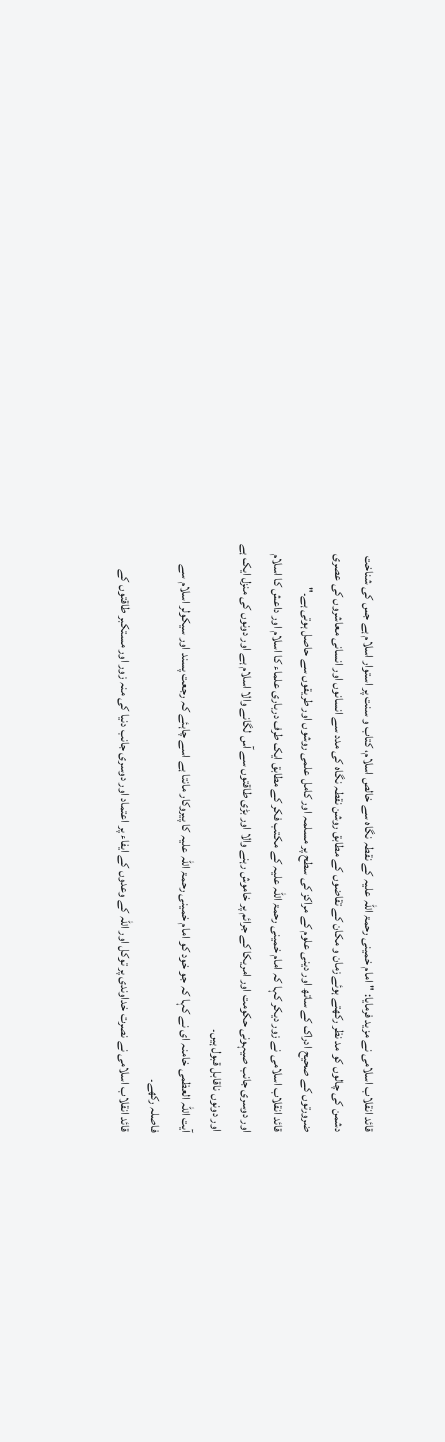قائد انقلاب اسلامی نے مزید فرمایا: "امام خمینی رحمۃ اللہ علیہ کے نقطہ نگاہ سے خالص اسلام، کتاب و سنت پر استوار اسلام ہے جس کی شناخت دشمن کی چالوں کو مد نظر رکھتے ہوئے زمان و مکان کے تقاضوں کے مطابق روشن نقطہ نگاہ کی مدد سے انسانوں اور انسانی معاشروں کی عصری ضرورتوں کے صحیح ادراک کے ساتھ اور دینی علوم کے مراکز کی سطح پر مسلمہ اور کامل علمی روشوں اور طریقوں سے حاصل ہوتی ہے۔"
قائد انقلاب اسلامی نے زور دیکر کہا کہ امام خمینی رحمۃ اللہ علیہ کے مکتب فکر کے مطابق ایک طرف درباری علماء کا اسلام اور داعش کا اسلام اور دوسری جانب صیہونی حکومت اور امریکا کے جرائم پر خاموش رہنے والا اور بڑی طاقتوں سے آس لگانے والا اسلام ہے اور دونوں کی منزل ایک ہے اور دونوں ناقابل قبول ہیں۔
آیت اللہ العظمی خامنہ ای نے کہا کہ جو خود کو امام خمینی رحمۃ اللہ علیہ کا پیروکار مانتا ہے اسے چاہئے کہ رجعت پسند اور سیکولر اسلام سے فاصلہ رکھے۔
قائد انقلاب اسلامی نے نصرت خداوندی پر توکل اور اللہ کے وعدوں کے ایفاء پر اعتماد اور دوسری جانب دنیا کی منہ زور اور مستکبر طاقتوں کے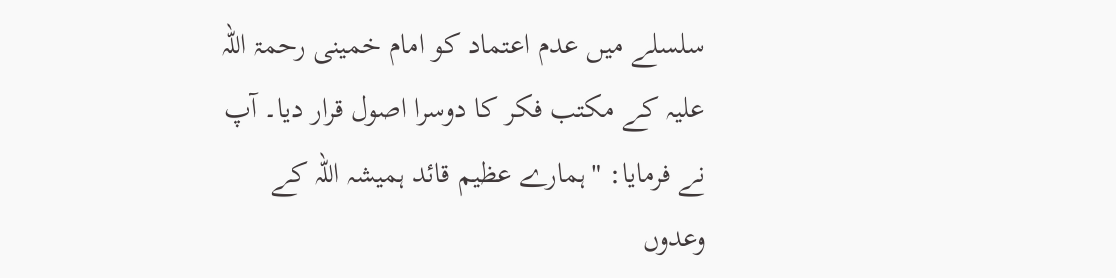سلسلے میں عدم اعتماد کو امام خمینی رحمۃ اللہ علیہ کے مکتب فکر کا دوسرا اصول قرار دیا۔ آپ نے فرمایا: "ہمارے عظیم قائد ہمیشہ اللہ کے وعدوں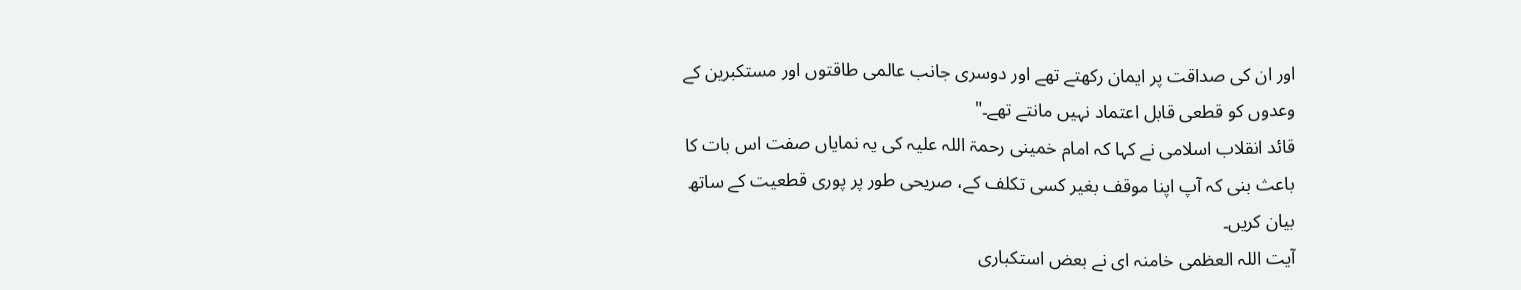اور ان کی صداقت پر ایمان رکھتے تھے اور دوسری جانب عالمی طاقتوں اور مستکبرین کے وعدوں کو قطعی قابل اعتماد نہیں مانتے تھے۔"
قائد انقلاب اسلامی نے کہا کہ امام خمینی رحمۃ اللہ علیہ کی یہ نمایاں صفت اس بات کا باعث بنی کہ آپ اپنا موقف بغیر کسی تکلف کے، صریحی طور پر پوری قطعیت کے ساتھ بیان کریں۔
آیت اللہ العظمی خامنہ ای نے بعض استکباری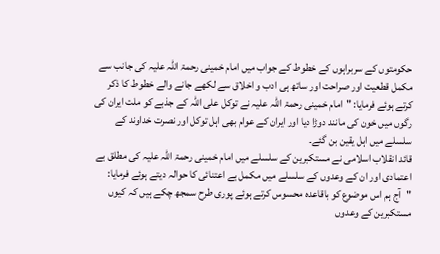حکومتوں کے سربراہوں کے خطوط کے جواب میں امام خمینی رحمۃ اللہ علیہ کی جانب سے مکمل قطعیت اور صراحت اور ساتھ ہی ادب و اخلاق سے لکھے جانے والے خطوط کا ذکر کرتے ہوئے فرمایا: "امام خمینی رحمۃ اللہ علیہ نے توکل علی اللہ کے جذبے کو ملت ایران کی رگوں میں خون کی مانند دوڑا دیا اور ایران کے عوام بھی اہل توکل اور نصرت خداوند کے سلسلے میں اہل یقین بن گئے۔
قائد انقلاب اسلامی نے مستکبرین کے سلسلے میں امام خمینی رحمۃ اللہ علیہ کی مطلق بے اعتمادی اور ان کے وعدوں کے سلسلے میں مکمل بے اعتنائی کا حوالہ دیتے ہوئے فرمایا: "آج ہم اس موضوع کو باقاعدہ محسوس کرتے ہوئے پوری طرح سمجھ چکے ہیں کہ کیوں مستکبرین کے وعدوں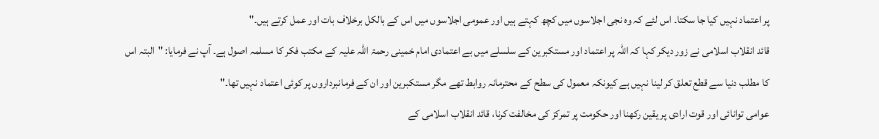پر اعتماد نہیں کیا جا سکتا۔ اس لئے کہ وہ نجی اجلاسوں میں کچھ کہتے ہیں اور عمومی اجلاسوں میں اس کے بالکل برخلاف بات اور عمل کرتے ہیں۔"
قائد انقلاب اسلامی نے زور دیکر کہا کہ اللہ پر اعتماد اور مستکبرین کے سلسلے میں بے اعتمادی امام خمینی رحمۃ اللہ علیہ کے مکتب فکر کا مسلمہ اصول ہے۔ آپ نے فرمایا: "البتہ اس کا مطلب دنیا سے قطع تعلق کر لینا نہیں ہے کیونکہ معمول کی سطح کے محترمانہ روابط تھے مگر مستکبرین اور ان کے فرمانبرداروں پر کوئی اعتماد نہیں تھا۔"
عوامی توانائی اور قوت ارادی پر یقین رکھنا اور حکومت پر تمرکز کی مخالفت کرنا، قائد انقلاب اسلامی کے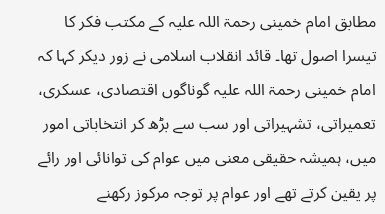مطابق امام خمینی رحمۃ اللہ علیہ کے مکتب فکر کا تیسرا اصول تھا۔ قائد انقلاب اسلامی نے زور دیکر کہا کہ امام خمینی رحمۃ اللہ علیہ گوناگوں اقتصادی، عسکری، تعمیراتی، تشہیراتی اور سب سے بڑھ کر انتخاباتی امور میں، ہمیشہ حقیقی معنی میں عوام کی توانائی اور رائے پر یقین کرتے تھے اور عوام پر توجہ مرکوز رکھنے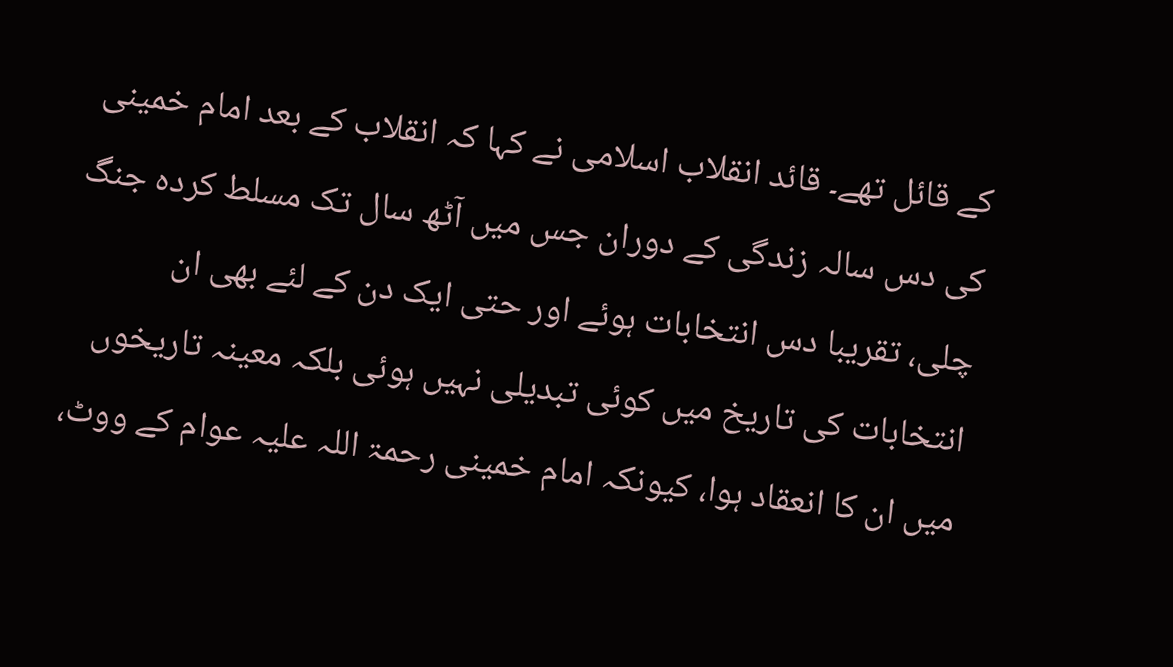کے قائل تھے۔ قائد انقلاب اسلامی نے کہا کہ انقلاب کے بعد امام خمینی کی دس سالہ زندگی کے دوران جس میں آٹھ سال تک مسلط کردہ جنگ چلی، تقریبا دس انتخابات ہوئے اور حتی ایک دن کے لئے بھی ان انتخابات کی تاریخ میں کوئی تبدیلی نہیں ہوئی بلکہ معینہ تاریخوں میں ان کا انعقاد ہوا، کیونکہ امام خمینی رحمۃ اللہ علیہ عوام کے ووٹ،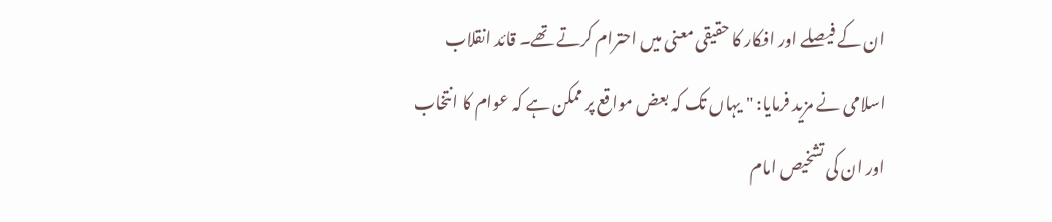ان کے فیصلے اور افکار کا حقیقی معنی میں احترام کرتے تھے۔ قائد انقلاب اسلامی نے مزید فرمایا: "یہاں تک کہ بعض مواقع پر ممکن ہے کہ عوام کا انتخاب اور ان کی تشخیص امام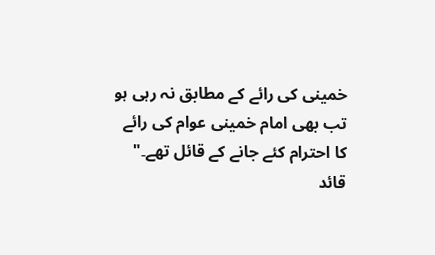خمینی کی رائے کے مطابق نہ رہی ہو تب بھی امام خمینی عوام کی رائے کا احترام کئے جانے کے قائل تھے۔"
قائد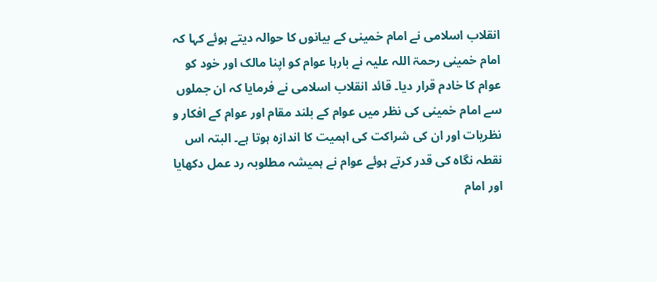انقلاب اسلامی نے امام خمینی کے بیانوں کا حوالہ دیتے ہوئے کہا کہ امام خمینی رحمۃ اللہ علیہ نے بارہا عوام کو اپنا مالک اور خود کو عوام کا خادم قرار دیا۔ قائد انقلاب اسلامی نے فرمایا کہ ان جملوں سے امام خمینی کی نظر میں عوام کے بلند مقام اور عوام کے افکار و نظریات اور ان کی شراکت کی اہمیت کا اندازہ ہوتا ہے۔ البتہ اس نقطہ نگاہ کی قدر کرتے ہوئے عوام نے ہمیشہ مطلوبہ رد عمل دکھایا اور امام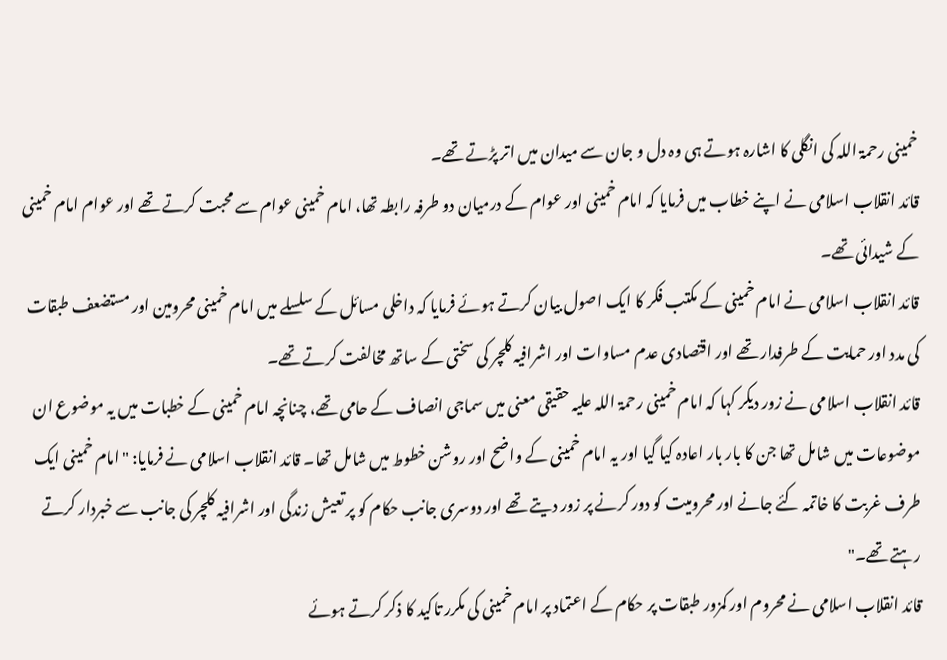خمینی رحمۃ اللہ کی انگلی کا اشارہ ہوتے ہی وہ دل و جان سے میدان میں اتر پڑتے تھے۔
قائد انقلاب اسلامی نے اپنے خطاب میں فرمایا کہ امام خمینی اور عوام کے درمیان دو طرفہ رابطہ تھا، امام خمینی عوام سے محبت کرتے تھے اور عوام امام خمینی کے شیدائی تھے۔
قائد انقلاب اسلامی نے امام خمینی کے مکتب فکر کا ایک اصول بیان کرتے ہوئے فرمایا کہ داخلی مسائل کے سلسلے میں امام خمینی محرومین اور مستضعف طبقات کی مدد اور حمایت کے طرفدار تھے اور اقتصادی عدم مساوات اور اشرافیہ کلچر کی سختی کے ساتھ مخالفت کرتے تھے۔
قائد انقلاب اسلامی نے زور دیکر کہا کہ امام خمینی رحمۃ اللہ علیہ حقیقی معنی میں سماجی انصاف کے حامی تھے، چنانچہ امام خمینی کے خطبات میں یہ موضوع ان موضوعات میں شامل تھا جن کا بار بار اعادہ کیا گیا اور یہ امام خمینی کے واضح اور روشن خطوط میں شامل تھا۔ قائد انقلاب اسلامی نے فرمایا: "امام خمینی ایک طرف غربت کا خاتمہ کئے جانے اور محرومیت کو دور کرنے پر زور دیتے تھے اور دوسری جانب حکام کو پر تعیش زندگی اور اشرافیہ کلچر کی جانب سے خبردار کرتے رہتے تھے۔"
قائد انقلاب اسلامی نے محروم اور کمزور طبقات پر حکام کے اعتماد پر امام خمینی کی مکرر تاکید کا ذکر کرتے ہوئے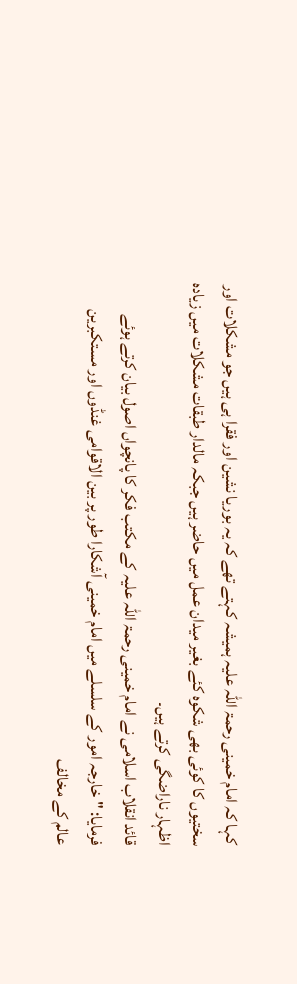کہا کہ امام خمینی رحمۃ اللہ علیہ ہمیشہ کہتے تھے کہ یہ بوریا نشین اور فقرا ہی ہیں جو مشکلات اور سختیوں کا کوئی بھی شکوہ کئے بغیر میدان عمل میں حاضر ہیں جبکہ مالدار طبقات مشکلات میں زیادہ اظہار ناراضگی کرتے ہیں۔
قائد انقلاب اسلامی نے امام خمینی رحمۃ اللہ علیہ کے مکتب فکر کا پانچواں اصول بیان کرتے ہوئے فرمایا: "خارجہ امور کے سلسلے میں امام خمینی آشکارا طور پر بین الاقوامی غنڈوں اور مستکبرین عالم کے مخالف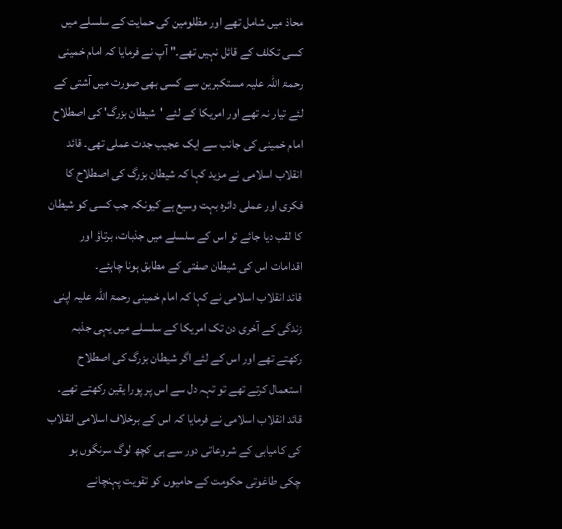محاذ میں شامل تھے اور مظلومین کی حمایت کے سلسلے میں کسی تکلف کے قائل نہیں تھے۔" آپ نے فرمایا کہ امام خمینی رحمۃ اللہ علیہ مستکبرین سے کسی بھی صورت میں آشتی کے لئے تیار نہ تھے اور امریکا کے لئے 'شیطان بزرگ' کی اصطلاح امام خمینی کی جانب سے ایک عجیب جدت عملی تھی۔ قائد انقلاب اسلامی نے مزید کہا کہ شیطان بزرگ کی اصطلاح کا فکری اور عملی دائرہ بہت وسیع ہے کیونکہ جب کسی کو شیطان کا لقب دیا جائے تو اس کے سلسلے میں جذبات، برتاؤ اور اقدامات اس کی شیطان صفتی کے مطابق ہونا چاہئے۔
قائد انقلاب اسلامی نے کہا کہ امام خمینی رحمۃ اللہ علیہ اپنی زندگی کے آخری دن تک امریکا کے سلسلے میں یہی جذبہ رکھتے تھے اور اس کے لئے اگر شیطان بزرگ کی اصطلاح استعمال کرتے تھے تو تہہ دل سے اس پر پورا یقین رکھتے تھے۔
قائد انقلاب اسلامی نے فرمایا کہ اس کے برخلاف اسلامی انقلاب کی کامیابی کے شروعاتی دور سے ہی کچھ لوگ سرنگوں ہو چکی طاغوتی حکومت کے حامیوں کو تقویت پہنچانے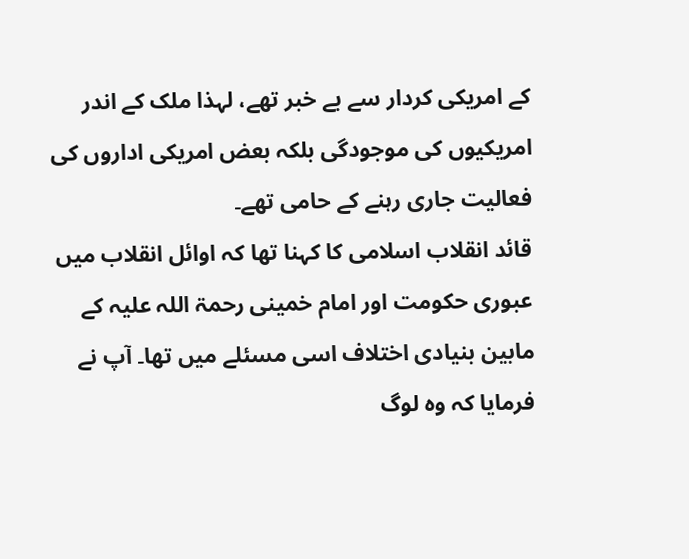کے امریکی کردار سے بے خبر تھے، لہذا ملک کے اندر امریکیوں کی موجودگی بلکہ بعض امریکی اداروں کی فعالیت جاری رہنے کے حامی تھے۔
قائد انقلاب اسلامی کا کہنا تھا کہ اوائل انقلاب میں عبوری حکومت اور امام خمینی رحمۃ اللہ علیہ کے مابین بنیادی اختلاف اسی مسئلے میں تھا۔ آپ نے فرمایا کہ وہ لوگ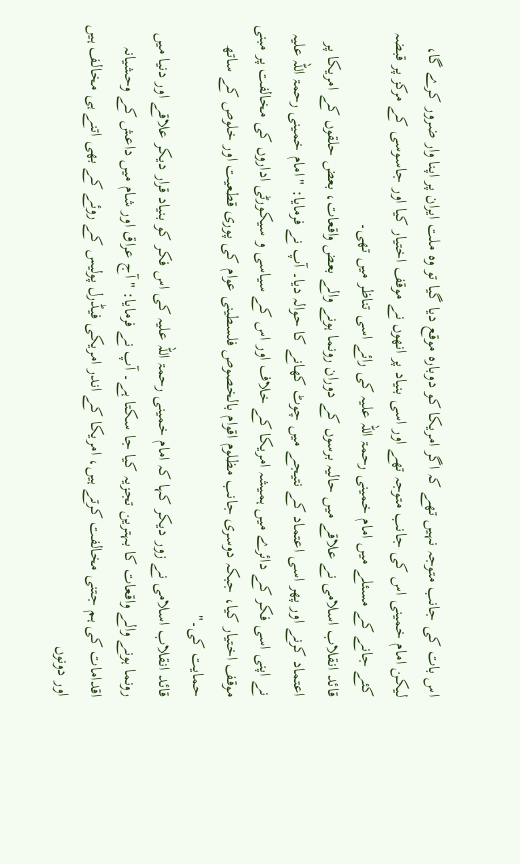اس بات کی جانب متوجہ نہیں تھے کہ اگر امریکا کو دوبارہ موقع دیا گیا تو وہ ملت ایران پر اپنا وار ضرور کرے گا، لیکن امام خمینی اس کی جانب متوجہ تھے اور اسی بنیاد پر انھوں نے موقف اختیار کیا اور جاسوسی کے مرکز پر قبضہ کئے جانے کے مسئلے میں امام خمینی رحمۃ اللہ علیہ کی رائے اسی تناظر میں تھی۔
قائد انقلاب اسلامی نے علاقے میں حالیہ برسوں کے دوران رونما ہونے والے بعض واقعات، بعض حلقوں کے امریکا پر اعتماد کرنے اور پھر اسی اعتماد کے نتیجے میں چوٹ کھانے کا حوالہ دیا۔ آپ نے فرمایا: "امام خمینی رحمۃ اللہ علیہ نے اپنی اسی فکر کے دائرے میں ہمیشہ امریکا کے خلاف اور اس کے سیاسی و سیکورٹی اداروں کی مخالفت پر مبنی موقف اختیار کیا، جبکہ دوسری جانب مظلوم اقوام بالخصوص فلسطینی عوام کی پوری قطعیت اور خلوص کے ساتھ حمایت کی۔"
قائد انقلاب اسلامی نے زور دیکر کہا کہ امام خمینی رحمۃ اللہ علیہ کی اس فکر کو بنیاد قرار دیکر علاقے اور دنیا میں رونما ہونے والے واقعات کا بہترین تجزیہ کیا جا سکتا ہے۔ آپ نے فرمایا: "آج عراق اور شام میں داعش کے وحشیانہ اقدامات کی ہم جتنی مخالفت کرتے ہیں، امریکا کے اندر امریکی فیڈرل پولیس کے روئے کے بھی اتنے ہی مخالف ہیں اور دونوں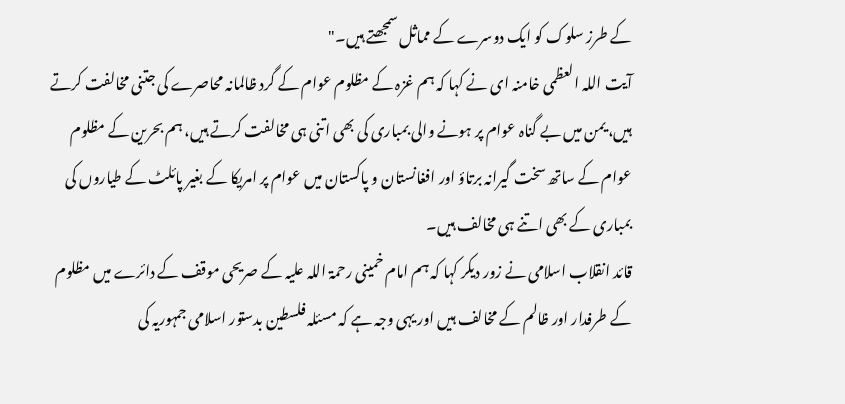کے طرز سلوک کو ایک دوسرے کے مماثل سمجھتے ہیں۔"
آیت اللہ العظمی خامنہ ای نے کہا کہ ہم غزہ کے مظلوم عوام کے گرد ظالمانہ محاصرے کی جتنی مخالفت کرتے ہیں، یمن میں بے گناہ عوام پر ہونے والی بمباری کی بھی اتنی ہی مخالفت کرتے ہیں، ہم بحرین کے مظلوم عوام کے ساتھ سخت گیرانہ برتاؤ اور افغانستان و پاکستان میں عوام پر امریکا کے بغیر پائلٹ کے طیاروں کی بمباری کے بھی اتنے ہی مخالف ہیں۔
قائد انقلاب اسلامی نے زور دیکر کہا کہ ہم امام خمینی رحمۃ اللہ علیہ کے صریحی موقف کے دائرے میں مظلوم کے طرفدار اور ظالم کے مخالف ہیں اور یہی وجہ ہے کہ مسئلہ فلسطین بدستور اسلامی جمہوریہ کی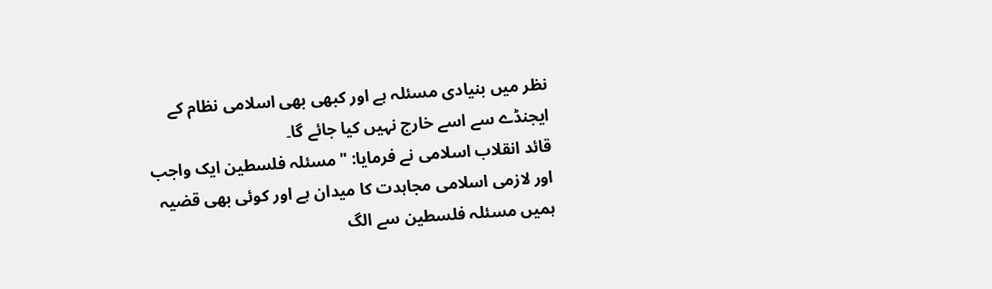نظر میں بنیادی مسئلہ ہے اور کبھی بھی اسلامی نظام کے ایجنڈے سے اسے خارج نہیں کیا جائے گا۔
قائد انقلاب اسلامی نے فرمایا: "مسئلہ فلسطین ایک واجب اور لازمی اسلامی مجاہدت کا میدان ہے اور کوئی بھی قضیہ ہمیں مسئلہ فلسطین سے الگ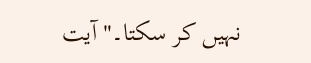نہیں کر سکتا۔" آيت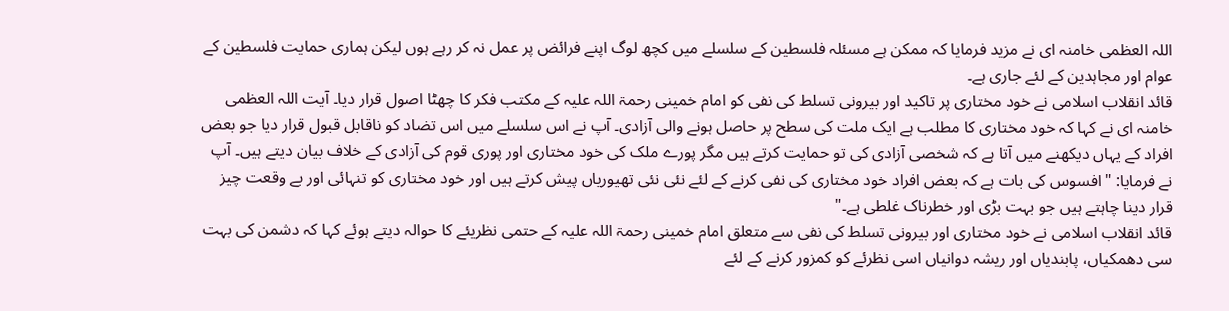اللہ العظمی خامنہ ای نے مزید فرمایا کہ ممکن ہے مسئلہ فلسطین کے سلسلے میں کچھ لوگ اپنے فرائض پر عمل نہ کر رہے ہوں لیکن ہماری حمایت فلسطین کے عوام اور مجاہدین کے لئے جاری ہے۔
قائد انقلاب اسلامی نے خود مختاری پر تاکید اور بیرونی تسلط کی نفی کو امام خمینی رحمۃ اللہ علیہ کے مکتب فکر کا چھٹا اصول قرار دیا۔ آیت اللہ العظمی خامنہ ای نے کہا کہ خود مختاری کا مطلب ہے ایک ملت کی سطح پر حاصل ہونے والی آزادی۔ آپ نے اس سلسلے میں اس تضاد کو ناقابل قبول قرار دیا جو بعض افراد کے یہاں دیکھنے میں آتا ہے کہ شخصی آزادی کی تو حمایت کرتے ہیں مگر پورے ملک کی خود مختاری اور پوری قوم کی آزادی کے خلاف بیان دیتے ہیں۔ آپ نے فرمایا: "افسوس کی بات ہے کہ بعض افراد خود مختاری کی نفی کرنے کے لئے نئی نئی تھیوریاں پیش کرتے ہیں اور خود مختاری کو تنہائی اور بے وقعت چیز قرار دینا چاہتے ہیں جو بہت بڑی اور خطرناک غلطی ہے۔"
قائد انقلاب اسلامی نے خود مختاری اور بیرونی تسلط کی نفی سے متعلق امام خمینی رحمۃ اللہ علیہ کے حتمی نظریئے کا حوالہ دیتے ہوئے کہا کہ دشمن کی بہت سی دھمکیاں، پابندیاں اور ریشہ دوانیاں اسی نظرئے کو کمزور کرنے کے لئے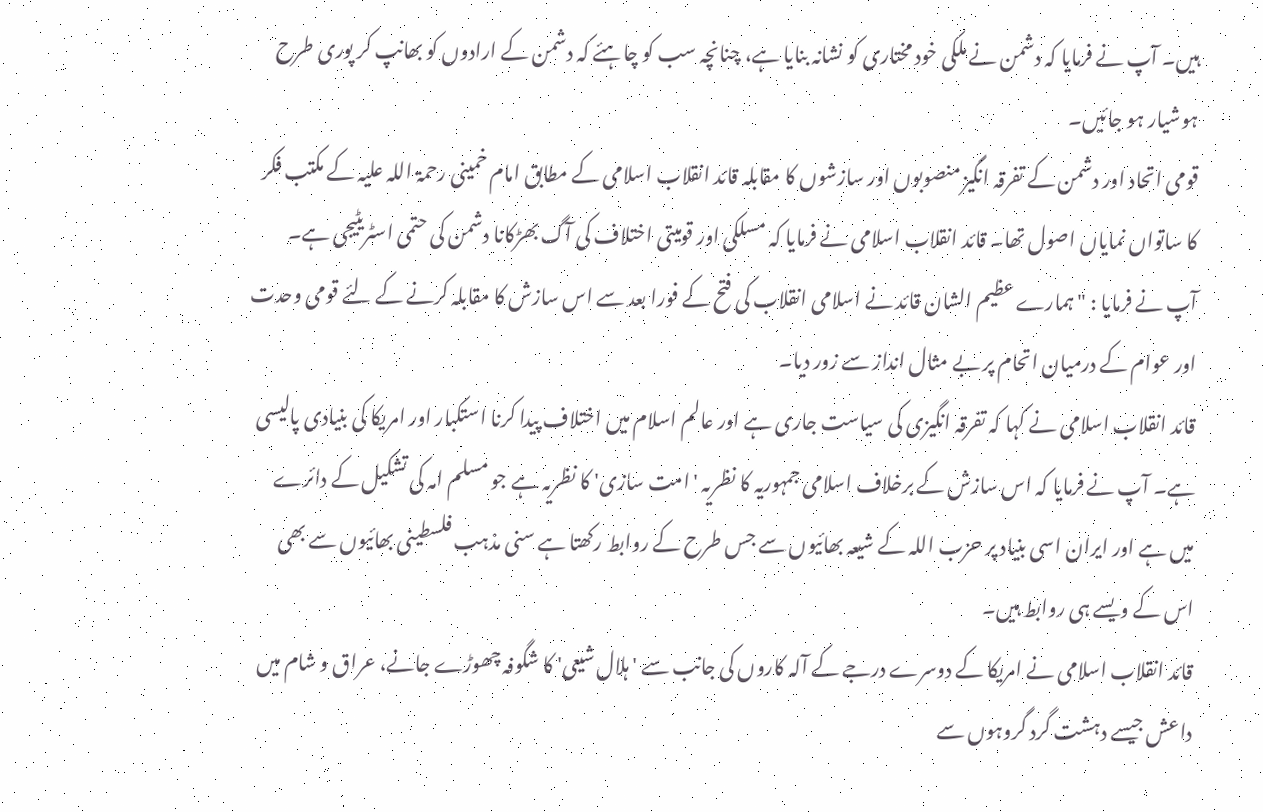ہیں۔ آپ نے فرمایا کہ دشمن نے ملکی خود مختاری کو نشانہ بنایا ہے، چنانچہ سب کو چاہئے کہ دشمن کے ارادوں کو بھانپ کر پوری طرح ہوشیار ہو جائیں۔
قومی اتحاد اور دشمن کے تفرقہ انگیز منصوبوں اور سازشوں کا مقابلہ قائد انقلاب اسلامی کے مطابق امام خمینی رحمۃ اللہ علیہ کے مکتب فکر کا ساتواں نمایاں اصول تھا۔ قائد انقلاب اسلامی نے فرمایا کہ مسلکی اور قومیتی اختلاف کی آگ بھڑکانا دشمن کی حتمی اسٹریٹیجی ہے۔ آپ نے فرمایا : "ہمارے عظیم الشان قائد نے اسلامی انقلاب کی فتح کے فورا بعد سے اس سازش کا مقابلہ کرنے کے لئے قومی وحدت اور عوام کے درمیان اتحام پر بے مثال انداز سے زور دیا۔
قائد انقلاب اسلامی نے کہا کہ تفرقہ انگیزی کی سیاست جاری ہے اور عالم اسلام میں اختلاف پیدا کرنا استکبار اور امریکا کی بنیادی پالیسی ہے۔ آپ نے فرمایا کہ اس سازش کے برخلاف اسلامی جمہوریہ کا نظریہ 'امت سازی' کا نظریہ ہے جو مسلم امہ کی تشکیل کے دائرے میں ہے اور ایران اسی بنیاد پر حزب اللہ کے شیعہ بھائیوں سے جس طرح کے روابط رکھتا ہے سنی مذہب فلسطینی بھائیوں سے بھی اس کے ویسے ہی روابط ہیں۔
قائد انقلاب اسلامی نے امریکا کے دوسرے درجے کے آلہ کاروں کی جانب سے 'ہلال شیعی' کا شگوفہ چھوڑے جانے، عراق و شام میں داعش جیسے دہشت گرد گروہوں سے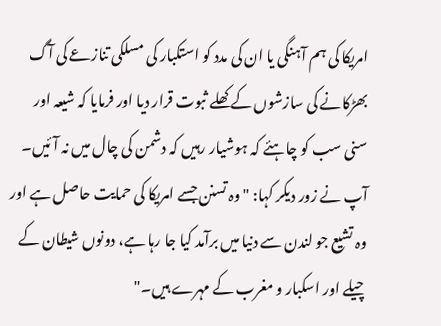امریکا کی ہم آہنگی یا ان کی مدد کو استکبار کی مسلکی تنازعے کی آگ بھڑکانے کی سازشوں کے کھلے ثبوت قرار دیا اور فرمایا کہ شیعہ اور سنی سب کو چاہئے کہ ہوشیار رہیں کہ دشمن کی چال میں نہ آئیں۔ آپ نے زور دیکر کہا: "وہ تسنن جسے امریکا کی حمایت حاصل ہے اور وہ تشیع جو لندن سے دنیا میں برآمد کیا جا رہا ہے، دونوں شیطان کے چیلے اور اسکبار و مغرب کے مہرے ہیں۔"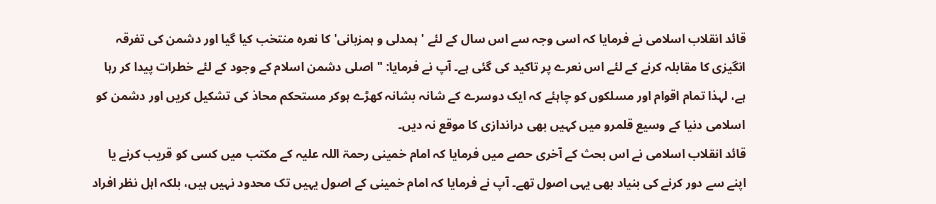قائد انقلاب اسلامی نے فرمایا کہ اسی وجہ سے اس سال کے لئے 'ہمدلی و ہمزبانی' کا نعرہ منتخب کیا گیا اور دشمن کی تفرقہ انگیزی کا مقابلہ کرنے کے لئے اس نعرے پر تاکید کی گئی ہے۔ آپ نے فرمایا: "اصلی دشمن اسلام کے وجود کے لئے خطرات پیدا کر رہا ہے، لہذا تمام اقوام اور مسلکوں کو چاہئے کہ ایک دوسرے کے شانہ بشانہ کھڑے ہوکر مستحکم محاذ کی تشکیل کریں اور دشمن کو اسلامی دنیا کے وسیع قلمرو میں کہیں بھی دراندازی کا موقع نہ دیں۔
قائد انقلاب اسلامی نے اس بحث کے آخری حصے میں فرمایا کہ امام خمینی رحمۃ اللہ علیہ کے مکتب میں کسی کو قریب کرنے یا اپنے سے دور کرنے کی بنیاد بھی یہی اصول تھے۔ آپ نے فرمایا کہ امام خمینی کے اصول یہیں تک محدود نہیں ہیں، بلکہ اہل نظر افراد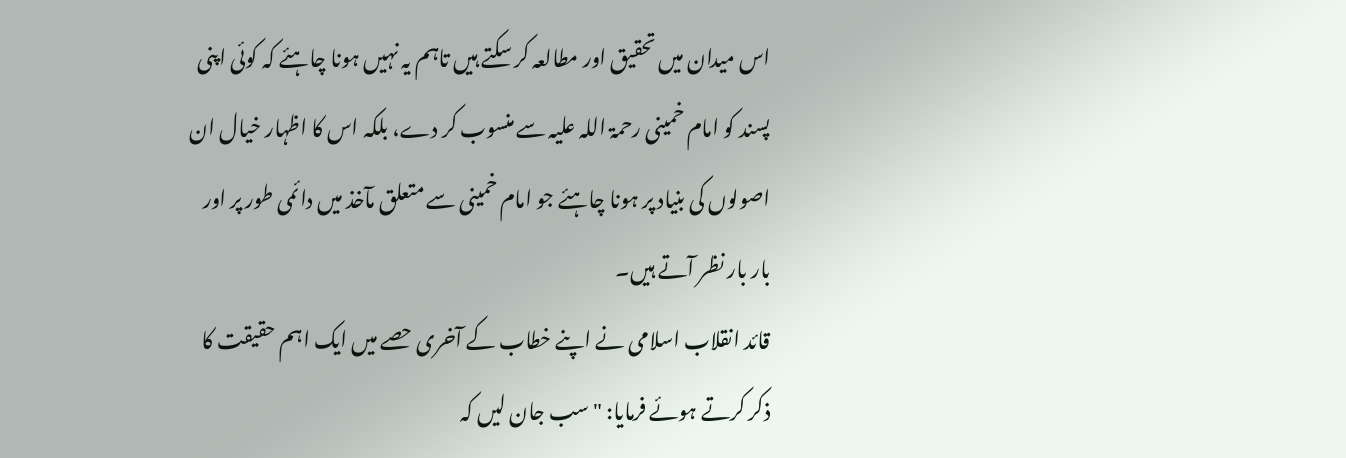اس میدان میں تحقیق اور مطالعہ کر سکتے ہیں تاہم یہ نہیں ہونا چاہئے کہ کوئی اپنی پسند کو امام خمینی رحمۃ اللہ علیہ سے منسوب کر دے، بلکہ اس کا اظہار خیال ان اصولوں کی بنیاد پر ہونا چاہئے جو امام خمینی سے متعلق مآخذ میں دائمی طور پر اور بار بار نظر آتے ہیں۔
قائد انقلاب اسلامی نے اپنے خطاب کے آخری حصے میں ایک اہم حقیقت کا ذکر کرتے ہوئے فرمایا: "سب جان لیں کہ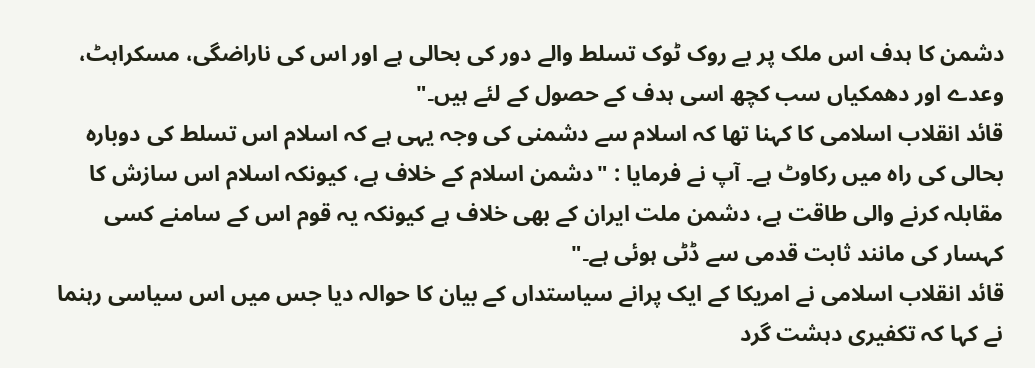دشمن کا ہدف اس ملک پر بے روک ٹوک تسلط والے دور کی بحالی ہے اور اس کی ناراضگی، مسکراہٹ، وعدے اور دھمکیاں سب کچھ اسی ہدف کے حصول کے لئے ہیں۔"
قائد انقلاب اسلامی کا کہنا تھا کہ اسلام سے دشمنی کی وجہ یہی ہے کہ اسلام اس تسلط کی دوبارہ بحالی کی راہ میں رکاوٹ ہے۔ آپ نے فرمایا : "دشمن اسلام کے خلاف ہے، کیونکہ اسلام اس سازش کا مقابلہ کرنے والی طاقت ہے، دشمن ملت ایران کے بھی خلاف ہے کیونکہ یہ قوم اس کے سامنے کسی کہسار کی مانند ثابت قدمی سے ڈٹی ہوئی ہے۔"
قائد انقلاب اسلامی نے امریکا کے ایک پرانے سیاستداں کے بیان کا حوالہ دیا جس میں اس سیاسی رہنما نے کہا کہ تکفیری دہشت گرد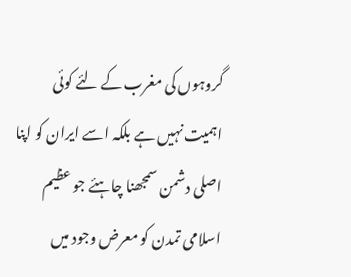گروہوں کی مغرب کے لئے کوئی اہمیت نہیں ہے بلکہ اسے ایران کو اپنا اصلی دشمن سمجھنا چاہئے جو عظیم اسلامی تمدن کو معرض وجود میں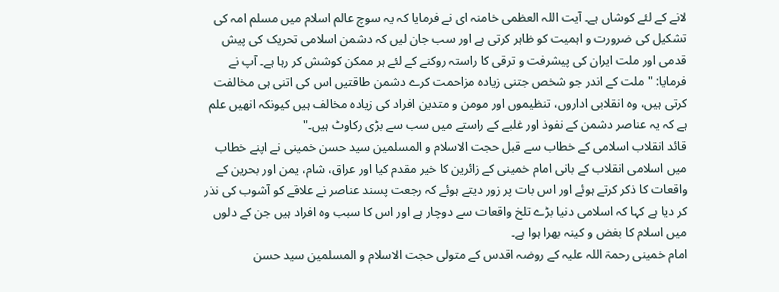لانے کے لئے کوشاں ہے۔ آیت اللہ العظمی خامنہ ای نے فرمایا کہ یہ سوچ عالم اسلام میں مسلم امہ کی تشکیل کی ضرورت و اہمیت کو ظاہر کرتی ہے اور سب جان لیں کہ دشمن اسلامی تحریک کی پیش قدمی اور ملت ایران کی پیشرفت و ترقی کا راستہ روکنے کے لئے ہر ممکن کوشش کر رہا ہے۔ آپ نے فرمایا: "ملت کے اندر جو شخص جتنی زیادہ مزاحمت کرے دشمن طاقتیں اس کی اتنی ہی مخالفت کرتی ہیں، وہ انقلابی اداروں، تنظیموں اور مومن و متدین افراد کی زیادہ مخالف ہیں کیونکہ انھیں علم ہے کہ یہ عناصر دشمن کے نفوذ اور غلبے کے راستے میں سب سے بڑی رکاوٹ ہیں۔"
قائد انقلاب اسلامی کے خطاب سے قبل حجت الاسلام و المسلمین سید حسن خمینی نے اپنے خطاب میں اسلامی انقلاب کے بانی امام خمینی کے زائرین کا خیر مقدم کیا اور عراق، شام، یمن اور بحرین کے واقعات کا ذکر کرتے ہوئے اور اس بات پر زور دیتے ہوئے کہ رجعت پسند عناصر نے علاقے کو آشوب کی نذر کر دیا ہے کہا کہ اسلامی دنیا بڑے تلخ واقعات سے دوچار ہے اور اس کا سبب وہ افراد ہیں جن کے دلوں میں اسلام کا بغض و کینہ بھرا ہوا ہے۔
امام خمینی رحمۃ اللہ علیہ کے روضہ اقدس کے متولی حجت الاسلام و المسلمین سید حسن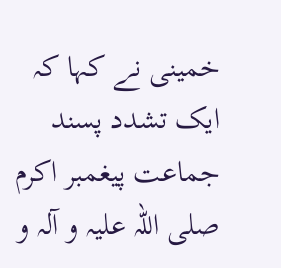خمینی نے کہا کہ ایک تشدد پسند جماعت پیغمبر اکرم صلی اللہ علیہ و آلہ و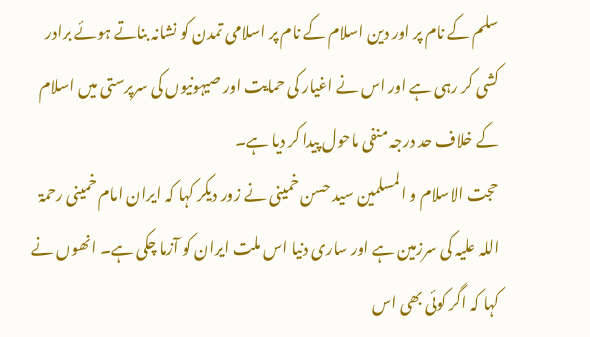سلم کے نام پر اور دین اسلام کے نام پر اسلامی تمدن کو نشانہ بناتے ہوئے برادر کشی کر رہی ہے اور اس نے اغیار کی حمایت اور صیہونیوں کی سرپرستی میں اسلام کے خلاف حد درجہ منفی ماحول پیدا کر دیا ہے۔
حجت الاسلام و المسلمین سید حسن خمینی نے زور دیکر کہا کہ ایران امام خمینی رحمۃ اللہ علیہ کی سرزمین ہے اور ساری دنیا اس ملت ایران کو آزما چکی ہے۔ انھوں نے کہا کہ اگر کوئی بھی اس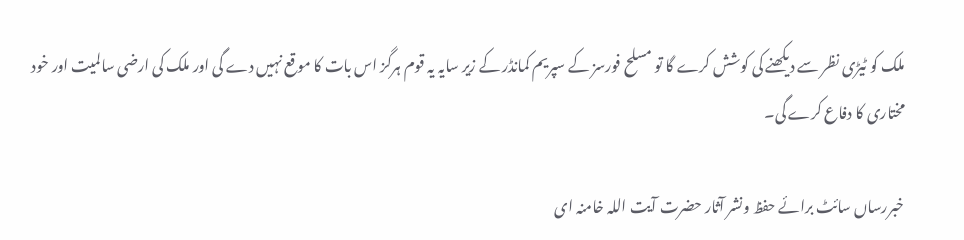ملک کو ٹیڑی نظر سے دیکھنے کی کوشش کرے گا تو مسلح فورسز کے سپریم کمانڈر کے زیر سایہ یہ قوم ہرگز اس بات کا موقع نہیں دے گی اور ملک کی ارضی سالمیت اور خود مختاری کا دفاع کرے گی۔

خبررساں سائٹ برائے حفظ ونشر آثار حضرت آیت اللہ خامنہ ای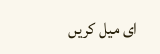ای میل کریں